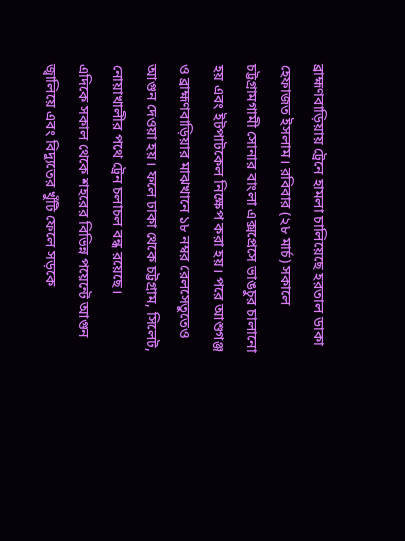ব্রাহ্মণবাড়িয়ায় ট্রেনে হামলা চালিয়েছে হরতাল ডাকা হেফাজত ইসলাম। রবিবার (২৮ মার্চ) সকালে চট্টগ্রামগামী সোনার বাংলা এক্সপ্রেসে ভাঙচুর চালানো হয় এবং ইটপাটকেল নিক্ষেপ করা হয়। পরে আশুগঞ্জ ও ব্রাহ্মণবাড়িয়ার মাঝখানে ১৮ নম্বর রেলসেতুতেও আগুন দেওয়া হয়। ফলে ঢাকা থেকে চট্টগ্রাম, সিলেট, নোয়াখালীর পথে ট্রেন চলাচল বন্ধ রয়েছে।
এদিকে সকাল থেকে শহরের বিভিন্ন পয়েন্টে আগুন জ্বালিয়ে এবং বিদ্যুতের খুঁটি ফেলে সড়কে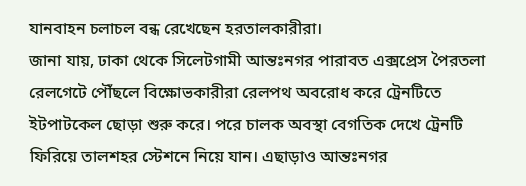যানবাহন চলাচল বন্ধ রেখেছেন হরতালকারীরা।
জানা যায়, ঢাকা থেকে সিলেটগামী আন্তঃনগর পারাবত এক্সপ্রেস পৈরতলা রেলগেটে পৌঁছলে বিক্ষোভকারীরা রেলপথ অবরোধ করে ট্রেনটিতে ইটপাটকেল ছোড়া শুরু করে। পরে চালক অবস্থা বেগতিক দেখে ট্রেনটি ফিরিয়ে তালশহর স্টেশনে নিয়ে যান। এছাড়াও আন্তঃনগর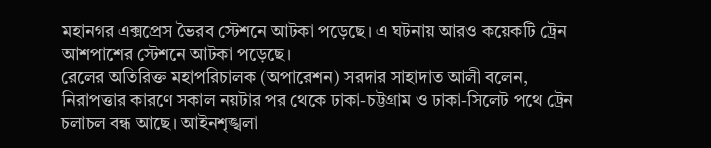মহানগর এক্সপ্রেস ভৈরব স্টেশনে আটকা পড়েছে। এ ঘটনায় আরও কয়েকটি ট্রেন আশপাশের স্টেশনে আটকা পড়েছে।
রেলের অতিরিক্ত মহাপরিচালক (অপারেশন) সরদার সাহাদাত আলী বলেন, নিরাপত্তার কারণে সকাল নয়টার পর থেকে ঢাকা-চট্টগ্রাম ও ঢাকা-সিলেট পথে ট্রেন চলাচল বন্ধ আছে। আইনশৃঙ্খলা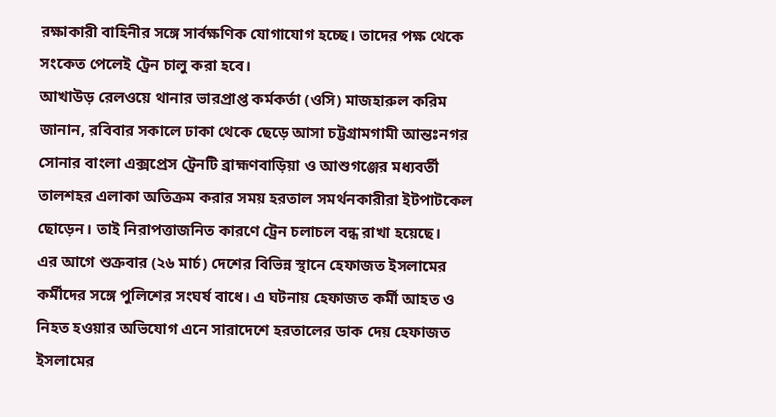রক্ষাকারী বাহিনীর সঙ্গে সার্বক্ষণিক যোগাযোগ হচ্ছে। তাদের পক্ষ থেকে সংকেত পেলেই ট্রেন চালু করা হবে।
আখাউড় রেলওয়ে থানার ভারপ্রাপ্ত কর্মকর্তা (ওসি) মাজহারুল করিম জানান, রবিবার সকালে ঢাকা থেকে ছেড়ে আসা চট্টগ্রামগামী আন্তঃনগর সোনার বাংলা এক্সপ্রেস ট্রেনটি ব্রাহ্মণবাড়িয়া ও আশুগঞ্জের মধ্যবর্তী তালশহর এলাকা অতিক্রম করার সময় হরতাল সমর্থনকারীরা ইটপাটকেল ছোড়েন। তাই নিরাপত্তাজনিত কারণে ট্রেন চলাচল বন্ধ রাখা হয়েছে।
এর আগে শুক্রবার (২৬ মার্চ) দেশের বিভিন্ন স্থানে হেফাজত ইসলামের কর্মীদের সঙ্গে পুলিশের সংঘর্ষ বাধে। এ ঘটনায় হেফাজত কর্মী আহত ও নিহত হওয়ার অভিযোগ এনে সারাদেশে হরতালের ডাক দেয় হেফাজত ইসলামের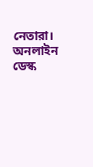নেতারা।
অনলাইন ডেস্ক